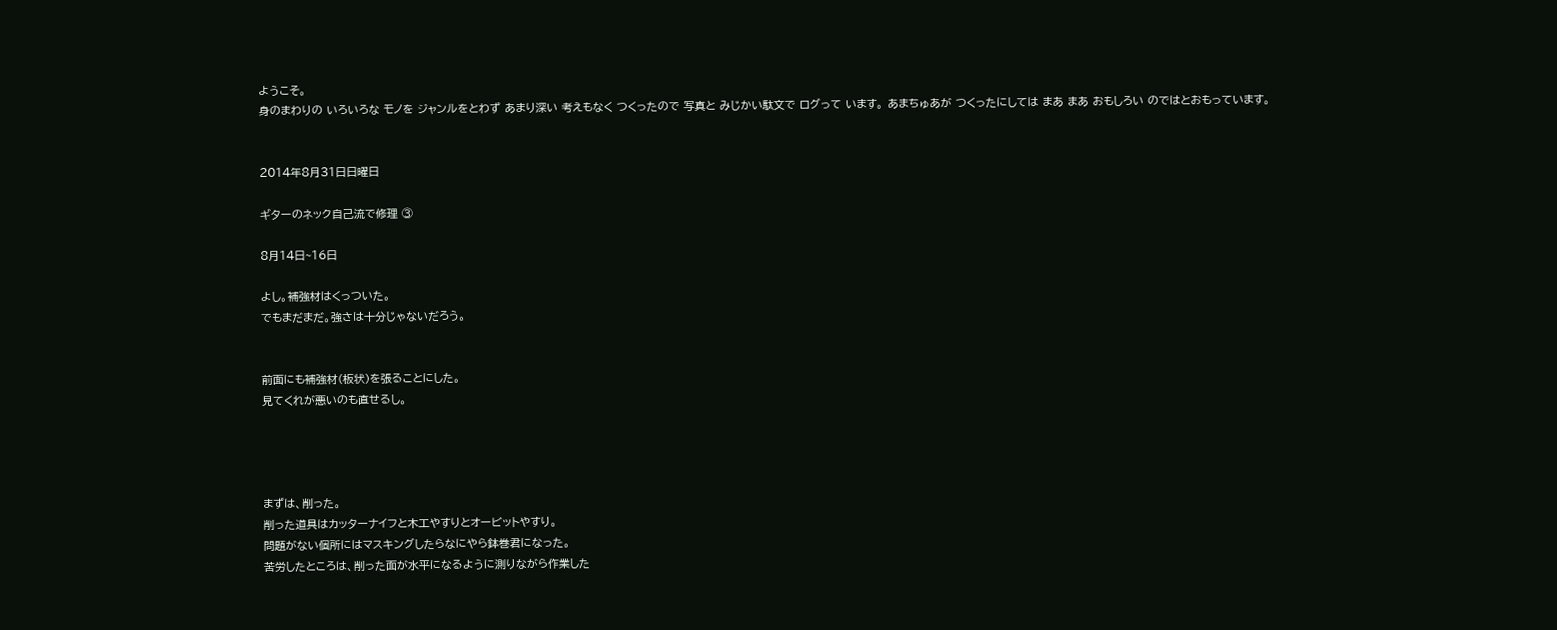ようこそ。
身のまわりの いろいろな モノを ジャンルをとわず あまり深い 考えもなく つくったので 写真と みじかい駄文で ログって います。 あまちゅあが つくったにしては まあ まあ おもしろい のではとおもっています。


2014年8月31日日曜日

ギターのネック自己流で修理 ③

8月14日~16日

よし。補強材はくっついた。
でもまだまだ。強さは十分じゃないだろう。


前面にも補強材(板状)を張ることにした。
見てくれが悪いのも直せるし。




まずは、削った。
削った道具はカッターナイフと木工やすりとオービットやすり。
問題がない個所にはマスキングしたらなにやら鉢巻君になった。
苦労したところは、削った面が水平になるように測りながら作業した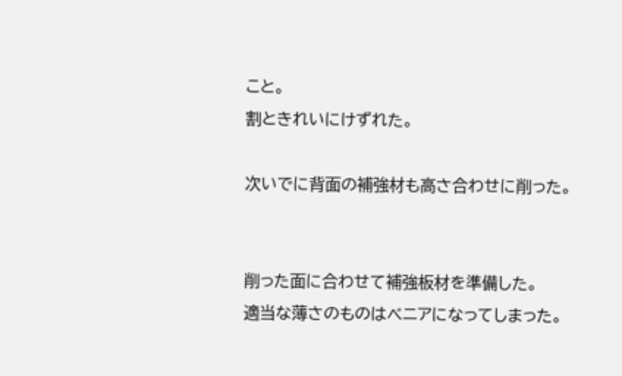こと。
割ときれいにけずれた。

次いでに背面の補強材も高さ合わせに削った。


削った面に合わせて補強板材を準備した。
適当な薄さのものはべニアになってしまった。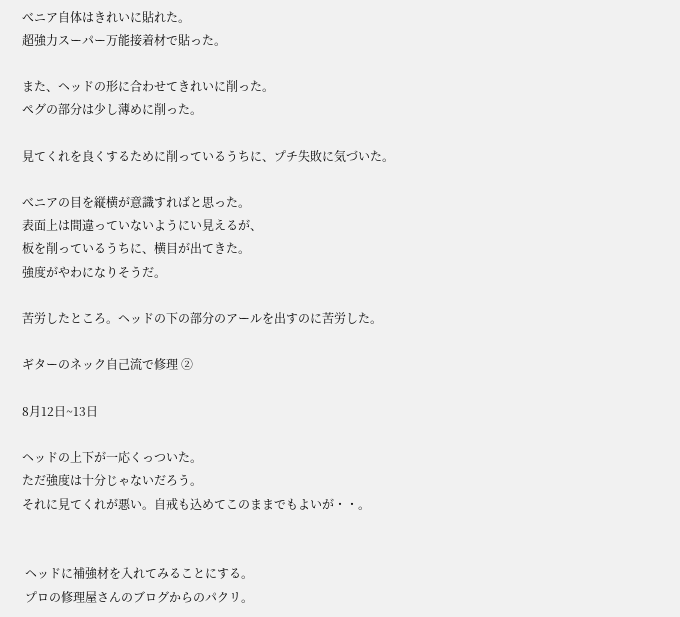べニア自体はきれいに貼れた。
超強力スーパー万能接着材で貼った。

また、ヘッドの形に合わせてきれいに削った。
ペグの部分は少し薄めに削った。

見てくれを良くするために削っているうちに、プチ失敗に気づいた。

べニアの目を縦横が意識すればと思った。
表面上は間違っていないようにい見えるが、
板を削っているうちに、横目が出てきた。
強度がやわになりそうだ。

苦労したところ。ヘッドの下の部分のアールを出すのに苦労した。

ギターのネック自己流で修理 ②

8月12日~13日

ヘッドの上下が一応くっついた。
ただ強度は十分じゃないだろう。
それに見てくれが悪い。自戒も込めてこのままでもよいが・・。


 ヘッドに補強材を入れてみることにする。
 プロの修理屋さんのブログからのパクリ。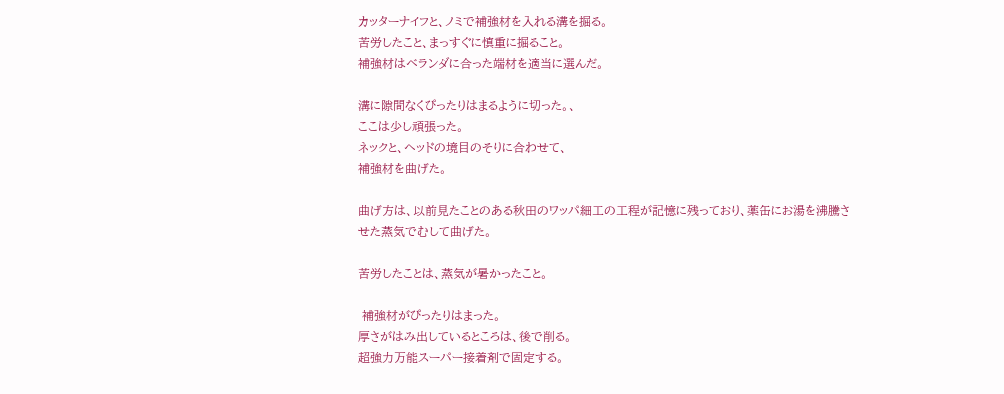カッターナイフと、ノミで補強材を入れる溝を掘る。
苦労したこと、まっすぐに慎重に掘ること。
補強材はベランダに合った端材を適当に選んだ。

溝に隙間なくぴったりはまるように切った。、
ここは少し頑張った。
ネックと、ヘッドの境目のそりに合わせて、
補強材を曲げた。

曲げ方は、以前見たことのある秋田のワッパ細工の工程が記憶に残っており、薬缶にお湯を沸騰させた蒸気でむして曲げた。

苦労したことは、蒸気が暑かったこと。

 補強材がぴったりはまった。
厚さがはみ出しているところは、後で削る。
超強力万能スーパー接着剤で固定する。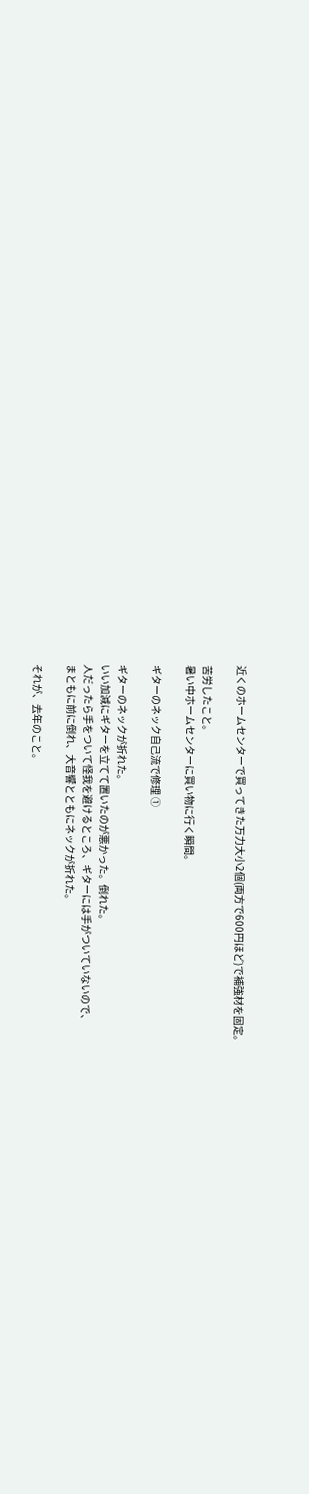近くのホームセンターで買ってきた万力大小2個(両方で600円ほど)で補強材を固定。

苦労したこと。
暑い中ホームセンターに買い物に行く瞬間。

ギターのネック自己流で修理 ①

ギターのネックが折れた。
いい加減にギターを立てて置いたのが悪かった。倒れた。
人だったら手をついて怪我を避けるところ、ギターには手がついていないので、
まともに前に倒れ、大音響とともにネックが折れた。

それが、去年のこと。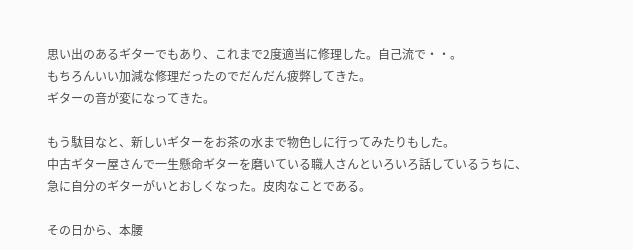思い出のあるギターでもあり、これまで2度適当に修理した。自己流で・・。
もちろんいい加減な修理だったのでだんだん疲弊してきた。
ギターの音が変になってきた。

もう駄目なと、新しいギターをお茶の水まで物色しに行ってみたりもした。
中古ギター屋さんで一生懸命ギターを磨いている職人さんといろいろ話しているうちに、
急に自分のギターがいとおしくなった。皮肉なことである。

その日から、本腰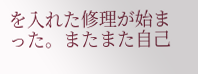を入れた修理が始まった。またまた自己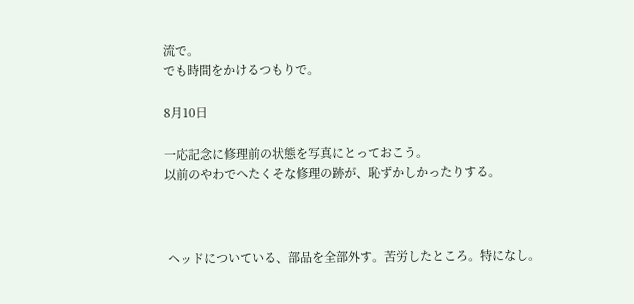流で。
でも時間をかけるつもりで。

8月10日

一応記念に修理前の状態を写真にとっておこう。
以前のやわでへたくそな修理の跡が、恥ずかしかったりする。



 ヘッドについている、部品を全部外す。苦労したところ。特になし。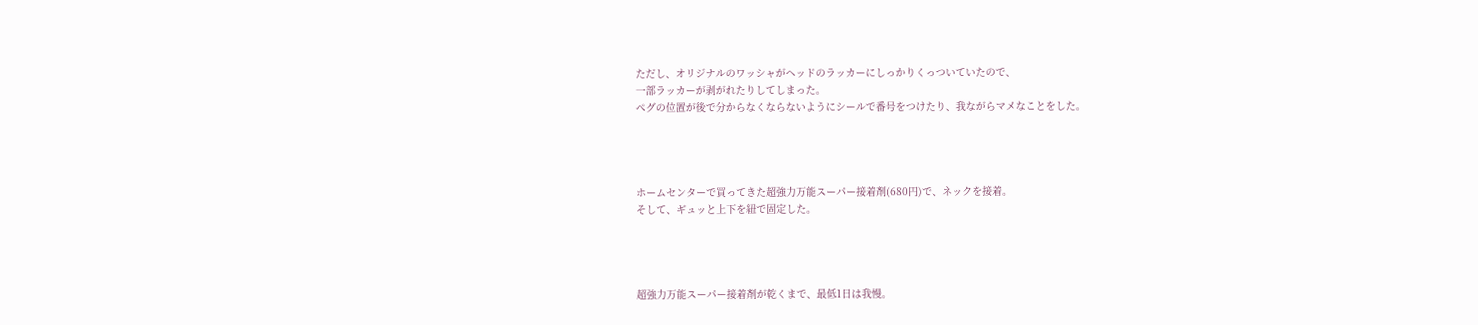ただし、オリジナルのワッシャがヘッドのラッカーにしっかりくっついていたので、
一部ラッカーが剥がれたりしてしまった。
ペグの位置が後で分からなくならないようにシールで番号をつけたり、我ながらマメなことをした。




ホームセンターで買ってきた超強力万能スーパー接着剤(680円)で、ネックを接着。
そして、ギュッと上下を紐で固定した。




超強力万能スーパー接着剤が乾くまで、最低1日は我慢。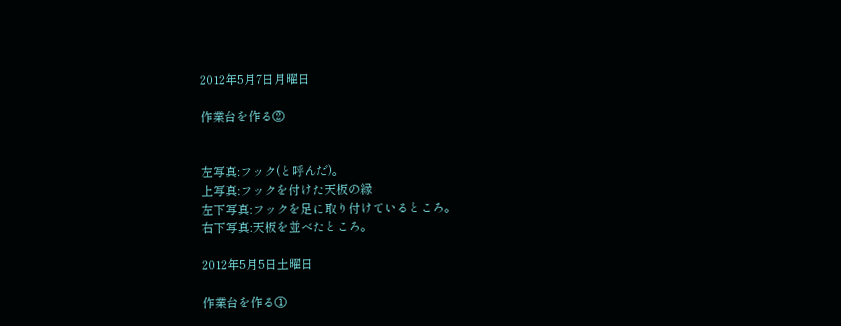2012年5月7日月曜日

作業台を作る②


左写真:フック(と呼んだ)。
上写真:フックを付けた天板の縁
左下写真:フックを足に取り付けているところ。
右下写真:天板を並べたところ。

2012年5月5日土曜日

作業台を作る①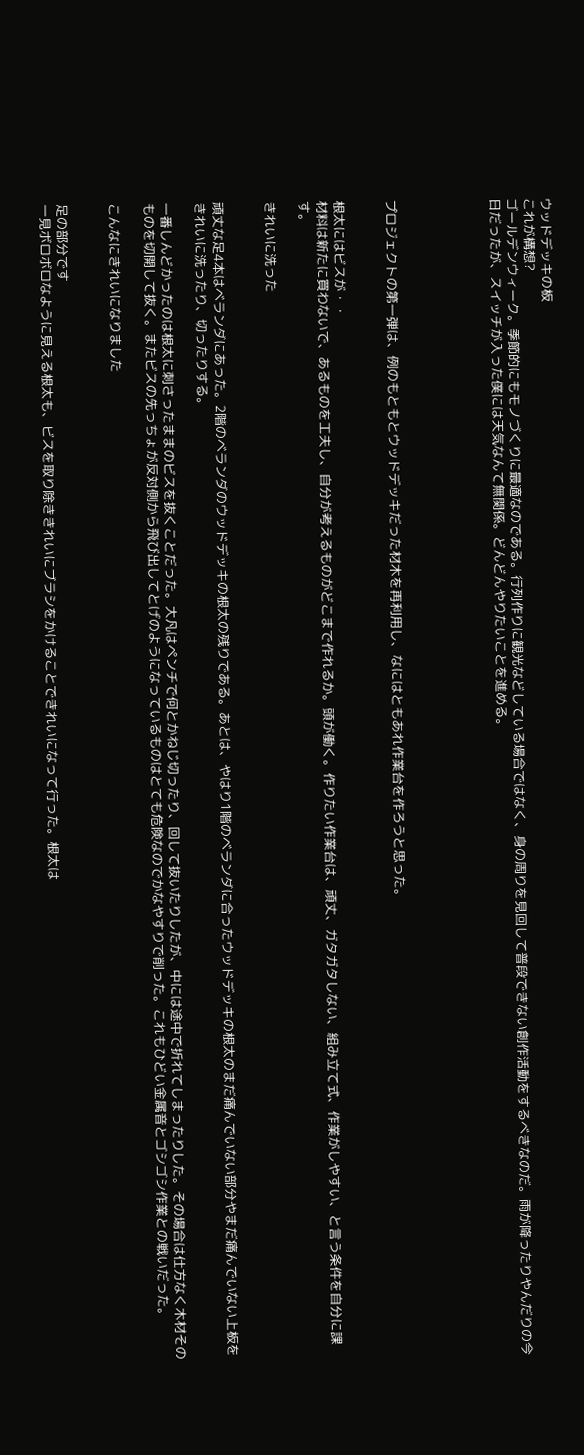ウッドデッキの板
これが構想?
ゴールデンウィーク。季節的にもモノづくりに最適なのである。行列作りに観光などしている場合ではなく、身の周りを見回して普段できない創作活動をするべきなのだ。雨が降ったりやんだりの今日だったが、スイッチが入った僕には天気なんて無関係。どんどんやりたいことを進める。





プロジェクトの第一弾は、例のもともとウッドデッキだった材木を再利用し、なにはともあれ作業台を作ろうと思った。


根太にはビスが・・
材料は新たに買わないで、あるものを工夫し、自分が考えるものがどこまで作れるか。頭が働く。作りたい作業台は、頑丈、ガタガタしない、組み立て式、作業がしやすい、と言う条件を自分に課す。

きれいに洗った


頑丈な足4本はベランダにあった。2階のベランダのウッドデッキの根太の残りである。あとは、やはり1階のベランダに合ったウッドデッキの根太のまだ痛んでいない部分やまだ痛んでいない上板をきれいに洗ったり、切ったりする。

一番しんどかったのは根太に刺さったままのビスを抜くことだった。大凡はペンチで何とかねじ切ったり、回して抜いたりしたが、中には途中で折れてしまったりした。その場合は仕方なく木材そのものを切開して抜く。またビスの先っちょが反対側から飛び出してとげのようになっているものはとても危険なのでかなやすりで削った。これもひどい金属音とゴシゴシ作業との戦いだった。

こんなにきれいになりました


足の部分です
一見ボロボロなように見える根太も、ビスを取り除ききれいにブラシをかけることできれいになって行った。根太は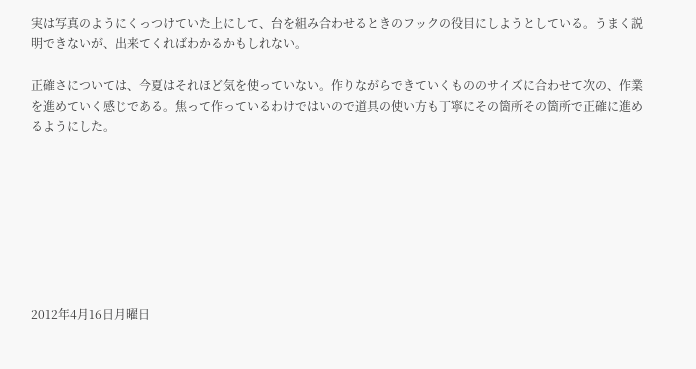実は写真のようにくっつけていた上にして、台を組み合わせるときのフックの役目にしようとしている。うまく説明できないが、出来てくればわかるかもしれない。

正確さについては、今夏はそれほど気を使っていない。作りながらできていくもののサイズに合わせて次の、作業を進めていく感じである。焦って作っているわけではいので道具の使い方も丁寧にその箇所その箇所で正確に進めるようにした。








2012年4月16日月曜日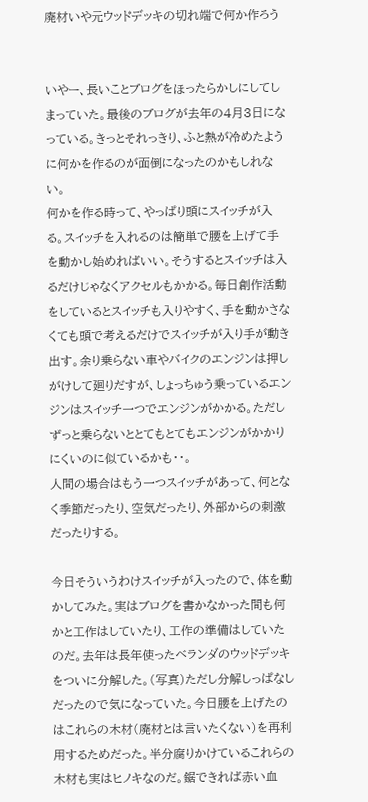廃材いや元ウッドデッキの切れ端で何か作ろう


いやー、長いことブログをほったらかしにしてしまっていた。最後のブログが去年の4月3日になっている。きっとそれっきり、ふと熱が冷めたように何かを作るのが面倒になったのかもしれない。
何かを作る時って、やっぱり頭にスイッチが入る。スイッチを入れるのは簡単で腰を上げて手を動かし始めればいい。そうするとスイッチは入るだけじゃなくアクセルもかかる。毎日創作活動をしているとスイッチも入りやすく、手を動かさなくても頭で考えるだけでスイッチが入り手が動き出す。余り乗らない車やバイクのエンジンは押しがけして廻りだすが、しょっちゅう乗っているエンジンはスイッチ一つでエンジンがかかる。ただしずっと乗らないととてもとてもエンジンがかかりにくいのに似ているかも・・。
人間の場合はもう一つスイッチがあって、何となく季節だったり、空気だったり、外部からの刺激だったりする。

今日そういうわけスイッチが入ったので、体を動かしてみた。実はブログを書かなかった間も何かと工作はしていたり、工作の準備はしていたのだ。去年は長年使ったベランダのウッドデッキをついに分解した。(写真)ただし分解しっぱなしだったので気になっていた。今日腰を上げたのはこれらの木材(廃材とは言いたくない)を再利用するためだった。半分腐りかけているこれらの木材も実はヒノキなのだ。鋸できれば赤い血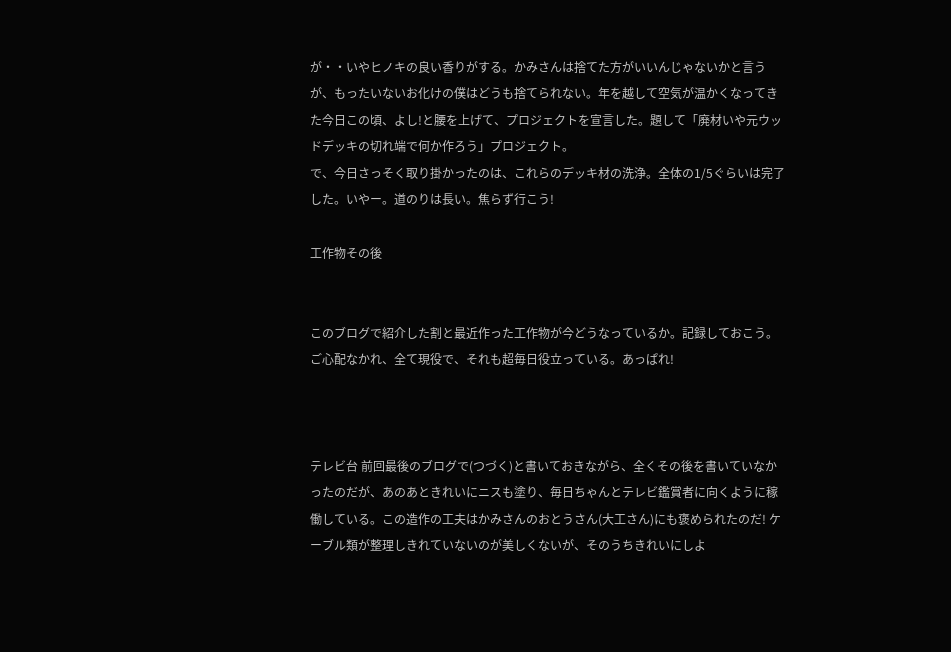が・・いやヒノキの良い香りがする。かみさんは捨てた方がいいんじゃないかと言うが、もったいないお化けの僕はどうも捨てられない。年を越して空気が温かくなってきた今日この頃、よし!と腰を上げて、プロジェクトを宣言した。題して「廃材いや元ウッドデッキの切れ端で何か作ろう」プロジェクト。
で、今日さっそく取り掛かったのは、これらのデッキ材の洗浄。全体の1/5ぐらいは完了した。いやー。道のりは長い。焦らず行こう!

工作物その後


このブログで紹介した割と最近作った工作物が今どうなっているか。記録しておこう。 ご心配なかれ、全て現役で、それも超毎日役立っている。あっぱれ!



テレビ台 前回最後のブログで(つづく)と書いておきながら、全くその後を書いていなかったのだが、あのあときれいにニスも塗り、毎日ちゃんとテレビ鑑賞者に向くように稼働している。この造作の工夫はかみさんのおとうさん(大工さん)にも褒められたのだ! ケーブル類が整理しきれていないのが美しくないが、そのうちきれいにしよ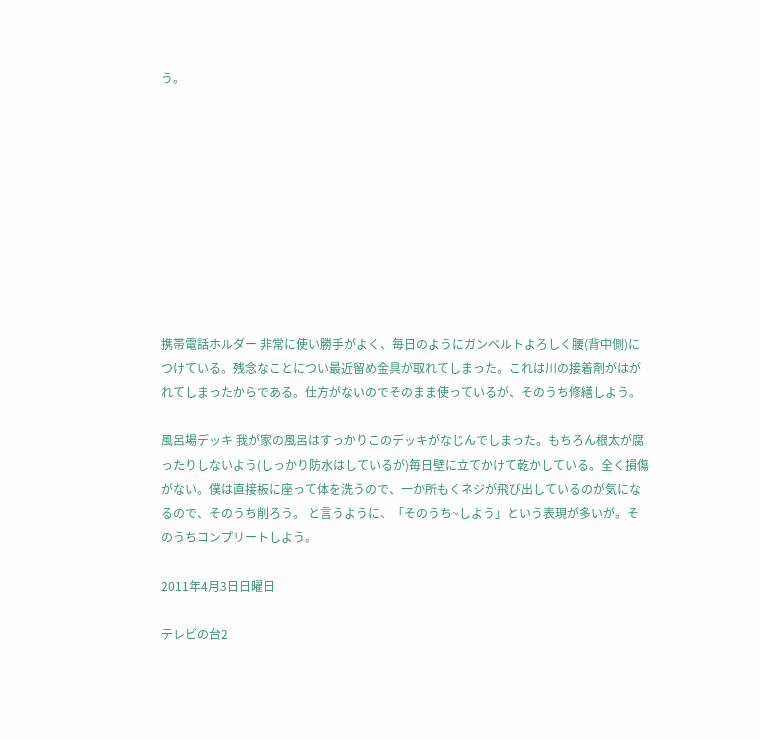う。










携帯電話ホルダー 非常に使い勝手がよく、毎日のようにガンベルトよろしく腰(背中側)につけている。残念なことについ最近留め金具が取れてしまった。これは川の接着剤がはがれてしまったからである。仕方がないのでそのまま使っているが、そのうち修繕しよう。

風呂場デッキ 我が家の風呂はすっかりこのデッキがなじんでしまった。もちろん根太が腐ったりしないよう(しっかり防水はしているが)毎日壁に立てかけて乾かしている。全く損傷がない。僕は直接板に座って体を洗うので、一か所もくネジが飛び出しているのが気になるので、そのうち削ろう。 と言うように、「そのうち~しよう」という表現が多いが。そのうちコンプリートしよう。

2011年4月3日日曜日

テレビの台2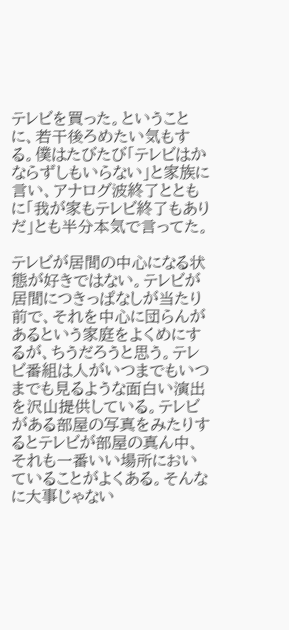テレビを買った。ということに、若干後ろめたい気もする。僕はたびたび「テレビはかならずしもいらない」と家族に言い、アナログ波終了とともに「我が家もテレビ終了もありだ」とも半分本気で言ってた。

テレビが居間の中心になる状態が好きではない。テレビが居間につきっぱなしが当たり前で、それを中心に団らんがあるという家庭をよくめにするが、ちうだろうと思う。テレビ番組は人がいつまでもいつまでも見るような面白い演出を沢山提供している。テレビがある部屋の写真をみたりするとテレビが部屋の真ん中、それも一番いい場所においていることがよくある。そんなに大事じゃない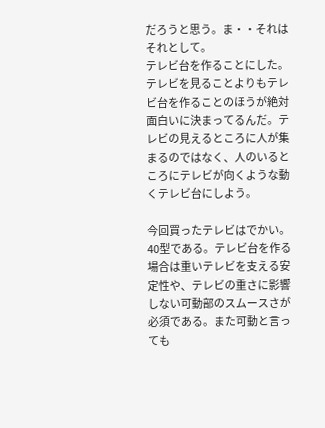だろうと思う。ま・・それはそれとして。
テレビ台を作ることにした。テレビを見ることよりもテレビ台を作ることのほうが絶対面白いに決まってるんだ。テレビの見えるところに人が集まるのではなく、人のいるところにテレビが向くような動くテレビ台にしよう。

今回買ったテレビはでかい。40型である。テレビ台を作る場合は重いテレビを支える安定性や、テレビの重さに影響しない可動部のスムースさが必須である。また可動と言っても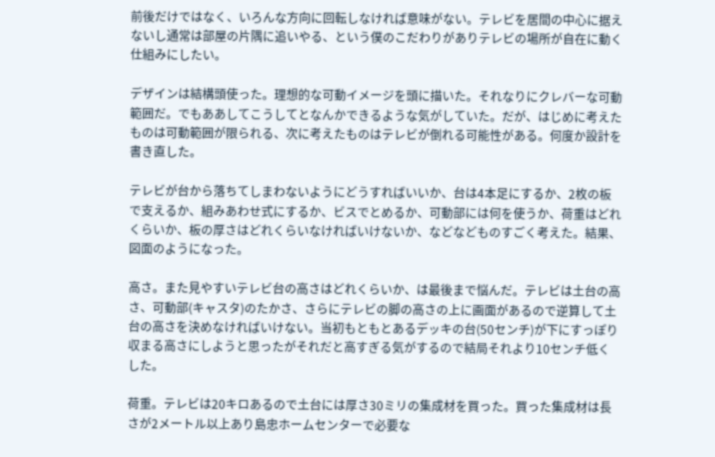前後だけではなく、いろんな方向に回転しなければ意味がない。テレビを居間の中心に据えないし通常は部屋の片隅に追いやる、という僕のこだわりがありテレビの場所が自在に動く仕組みにしたい。

デザインは結構頭使った。理想的な可動イメージを頭に描いた。それなりにクレバーな可動範囲だ。でもああしてこうしてとなんかできるような気がしていた。だが、はじめに考えたものは可動範囲が限られる、次に考えたものはテレビが倒れる可能性がある。何度か設計を書き直した。

テレビが台から落ちてしまわないようにどうすればいいか、台は4本足にするか、2枚の板で支えるか、組みあわせ式にするか、ビスでとめるか、可動部には何を使うか、荷重はどれくらいか、板の厚さはどれくらいなければいけないか、などなどものすごく考えた。結果、図面のようになった。

高さ。また見やすいテレビ台の高さはどれくらいか、は最後まで悩んだ。テレビは土台の高さ、可動部(キャスタ)のたかさ、さらにテレビの脚の高さの上に画面があるので逆算して土台の高さを決めなければいけない。当初もともとあるデッキの台(50センチ)が下にすっぽり収まる高さにしようと思ったがそれだと高すぎる気がするので結局それより10センチ低くした。

荷重。テレビは20キロあるので土台には厚さ30ミリの集成材を買った。買った集成材は長さが2メートル以上あり島忠ホームセンターで必要な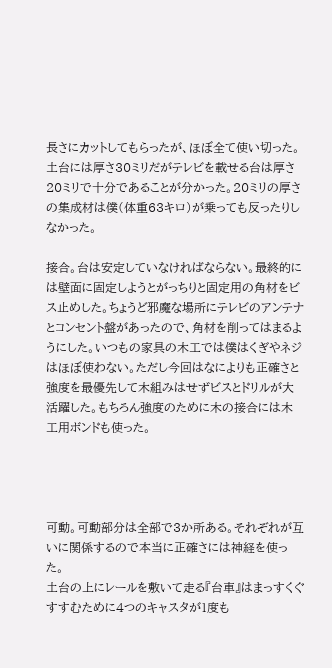長さにカットしてもらったが、ほぼ全て使い切った。土台には厚さ30ミリだがテレビを載せる台は厚さ20ミリで十分であることが分かった。20ミリの厚さの集成材は僕(体重63キロ)が乗っても反ったりしなかった。

接合。台は安定していなければならない。最終的には壁面に固定しようとがっちりと固定用の角材をビス止めした。ちょうど邪魔な場所にテレビのアンテナとコンセント盤があったので、角材を削ってはまるようにした。いつもの家具の木工では僕はくぎやネジはほぼ使わない。ただし今回はなによりも正確さと強度を最優先して木組みはせずビスとドリルが大活躍した。もちろん強度のために木の接合には木工用ボンドも使った。




可動。可動部分は全部で3か所ある。それぞれが互いに関係するので本当に正確さには神経を使った。
土台の上にレールを敷いて走る『台車』はまっすくぐすすむために4つのキャスタが1度も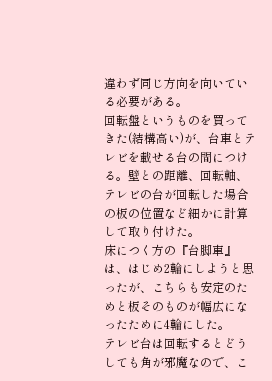違わず同じ方向を向いている必要がある。
回転盤というものを買ってきた(結構高い)が、台車とテレビを載せる台の間につける。壁との距離、回転軸、テレビの台が回転した場合の板の位置など細かに計算して取り付けた。
床につく方の『台脚車』は、はじめ2輪にしようと思ったが、こちらも安定のためと板そのものが幅広になったために4輪にした。
テレビ台は回転するとどうしても角が邪魔なので、こ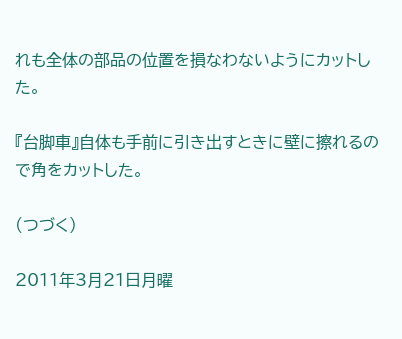れも全体の部品の位置を損なわないようにカットした。

『台脚車』自体も手前に引き出すときに壁に擦れるので角をカットした。

(つづく)

2011年3月21日月曜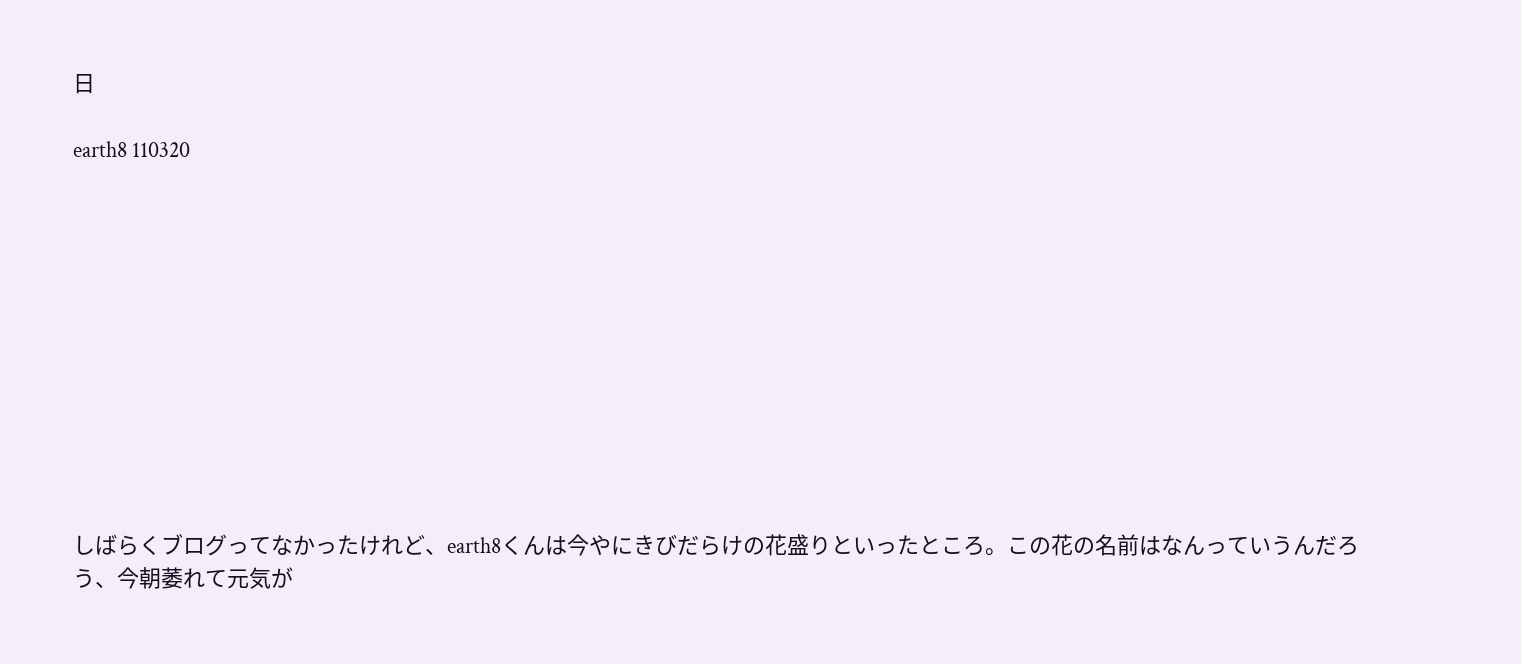日

earth8 110320











しばらくブログってなかったけれど、earth8くんは今やにきびだらけの花盛りといったところ。この花の名前はなんっていうんだろう、今朝萎れて元気が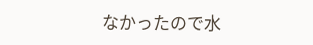なかったので水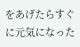をあげたらすぐに元気になった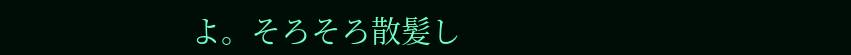よ。そろそろ散髪し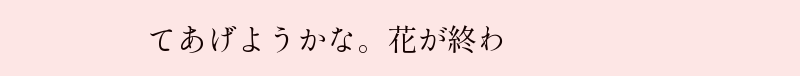てあげようかな。花が終わ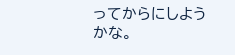ってからにしようかな。